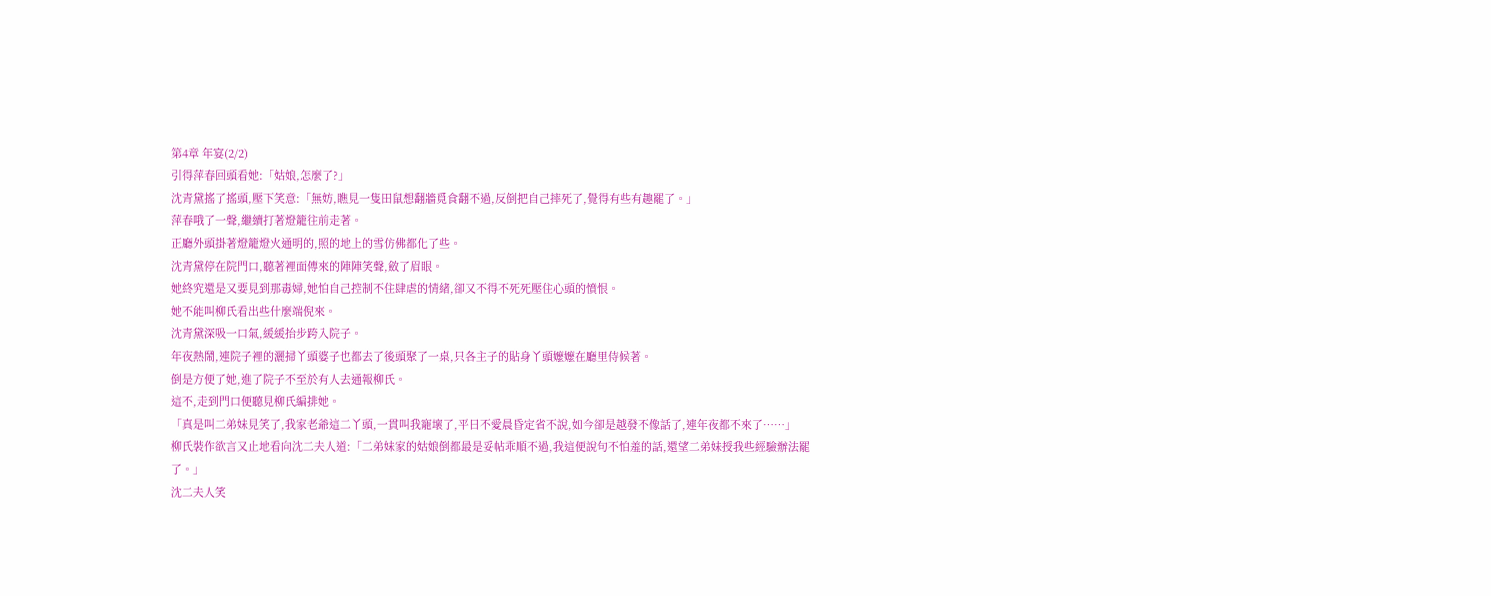第4章 年宴(2/2)
引得萍春回頭看她:「姑娘,怎麼了?」
沈青黛搖了搖頭,壓下笑意:「無妨,瞧見一隻田鼠想翻牆覓食翻不過,反倒把自己摔死了,覺得有些有趣罷了。」
萍春哦了一聲,繼續打著燈籠往前走著。
正廳外頭掛著燈籠燈火通明的,照的地上的雪仿佛都化了些。
沈青黛停在院門口,聽著裡面傳來的陣陣笑聲,斂了眉眼。
她終究還是又要見到那毒婦,她怕自己控制不住肆虐的情緒,卻又不得不死死壓住心頭的憤恨。
她不能叫柳氏看出些什麼端倪來。
沈青黛深吸一口氣,緩緩抬步跨入院子。
年夜熱鬧,連院子裡的灑掃丫頭婆子也都去了後頭聚了一桌,只各主子的貼身丫頭嬤嬤在廳里侍候著。
倒是方便了她,進了院子不至於有人去通報柳氏。
這不,走到門口便聽見柳氏編排她。
「真是叫二弟妹見笑了,我家老爺這二丫頭,一貫叫我寵壞了,平日不愛晨昏定省不說,如今卻是越發不像話了,連年夜都不來了……」
柳氏裝作欲言又止地看向沈二夫人道:「二弟妹家的姑娘倒都最是妥帖乖順不過,我這便說句不怕羞的話,還望二弟妹授我些經驗辦法罷了。」
沈二夫人笑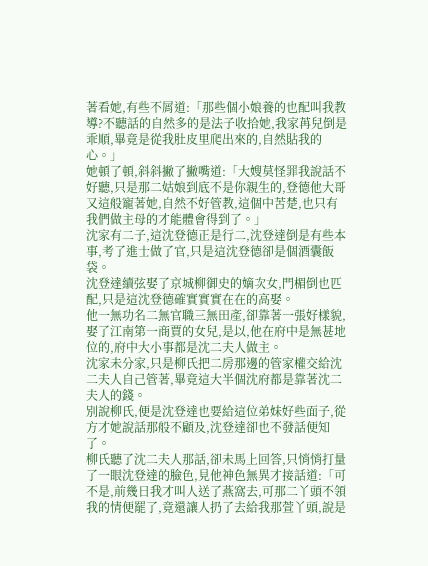著看她,有些不屑道:「那些個小娘養的也配叫我教導?不聽話的自然多的是法子收拾她,我家苒兒倒是乖順,畢竟是從我肚皮里爬出來的,自然貼我的心。」
她頓了頓,斜斜撇了撇嘴道:「大嫂莫怪罪我說話不好聽,只是那二姑娘到底不是你親生的,登德他大哥又這般寵著她,自然不好管教,這個中苦楚,也只有我們做主母的才能體會得到了。」
沈家有二子,這沈登德正是行二,沈登達倒是有些本事,考了進士做了官,只是這沈登德卻是個酒囊飯袋。
沈登達續弦娶了京城柳御史的嫡次女,門楣倒也匹配,只是這沈登德確實實實在在的高娶。
他一無功名二無官職三無田產,卻靠著一張好樣貌,娶了江南第一商賈的女兒,是以,他在府中是無甚地位的,府中大小事都是沈二夫人做主。
沈家未分家,只是柳氏把二房那邊的管家權交給沈二夫人自己管著,畢竟這大半個沈府都是靠著沈二夫人的錢。
別說柳氏,便是沈登達也要給這位弟妹好些面子,從方才她說話那般不顧及,沈登達卻也不發話便知了。
柳氏聽了沈二夫人那話,卻未馬上回答,只悄悄打量了一眼沈登達的臉色,見他神色無異才接話道:「可不是,前幾日我才叫人送了燕窩去,可那二丫頭不領我的情便罷了,竟還讓人扔了去給我那萱丫頭,說是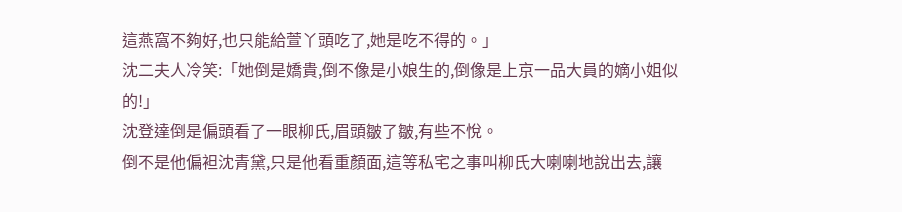這燕窩不夠好,也只能給萱丫頭吃了,她是吃不得的。」
沈二夫人冷笑:「她倒是嬌貴,倒不像是小娘生的,倒像是上京一品大員的嫡小姐似的!」
沈登達倒是偏頭看了一眼柳氏,眉頭皺了皺,有些不悅。
倒不是他偏袒沈青黛,只是他看重顏面,這等私宅之事叫柳氏大喇喇地說出去,讓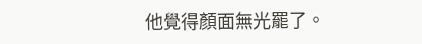他覺得顏面無光罷了。